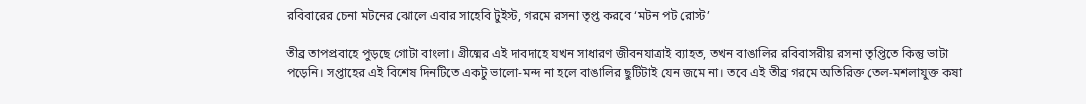রবিবারের চেনা মটনের ঝোলে এবার সাহেবি টুইস্ট, গরমে রসনা তৃপ্ত করবে ‘মটন পট রোস্ট’

তীব্র তাপপ্রবাহে পুড়ছে গোটা বাংলা। গ্রীষ্মের এই দাবদাহে যখন সাধারণ জীবনযাত্রাই ব্যাহত, তখন বাঙালির রবিবাসরীয় রসনা তৃপ্তিতে কিন্তু ভাটা পড়েনি। সপ্তাহের এই বিশেষ দিনটিতে একটু ভালো-মন্দ না হলে বাঙালির ছুটিটাই যেন জমে না। তবে এই তীব্র গরমে অতিরিক্ত তেল-মশলাযুক্ত কষা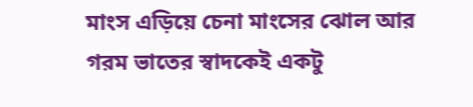মাংস এড়িয়ে চেনা মাংসের ঝোল আর গরম ভাতের স্বাদকেই একটু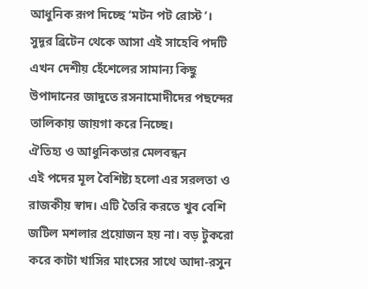আধুনিক রূপ দিচ্ছে ‘মটন পট রোস্ট’। সুদূর ব্রিটেন থেকে আসা এই সাহেবি পদটি এখন দেশীয় হেঁশেলের সামান্য কিছু উপাদানের জাদুতে রসনামোদীদের পছন্দের তালিকায় জায়গা করে নিচ্ছে।
ঐতিহ্য ও আধুনিকতার মেলবন্ধন
এই পদের মূল বৈশিষ্ট্য হলো এর সরলতা ও রাজকীয় স্বাদ। এটি তৈরি করতে খুব বেশি জটিল মশলার প্রয়োজন হয় না। বড় টুকরো করে কাটা খাসির মাংসের সাথে আদা-রসুন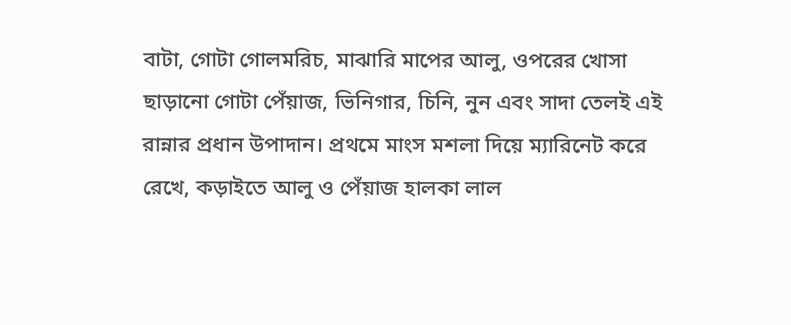বাটা, গোটা গোলমরিচ, মাঝারি মাপের আলু, ওপরের খোসা ছাড়ানো গোটা পেঁয়াজ, ভিনিগার, চিনি, নুন এবং সাদা তেলই এই রান্নার প্রধান উপাদান। প্রথমে মাংস মশলা দিয়ে ম্যারিনেট করে রেখে, কড়াইতে আলু ও পেঁয়াজ হালকা লাল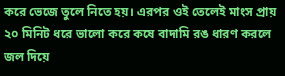করে ভেজে তুলে নিতে হয়। এরপর ওই তেলেই মাংস প্রায় ২০ মিনিট ধরে ভালো করে কষে বাদামি রঙ ধারণ করলে জল দিয়ে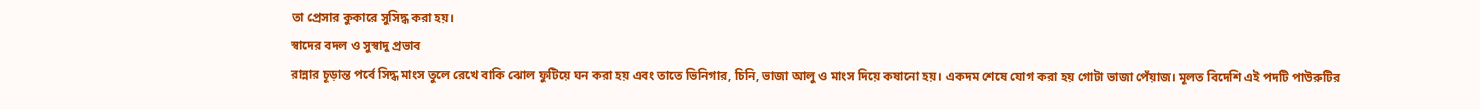তা প্রেসার কুকারে সুসিদ্ধ করা হয়।
স্বাদের বদল ও সুস্বাদু প্রভাব
রান্নার চূড়ান্ত পর্বে সিদ্ধ মাংস তুলে রেখে বাকি ঝোল ফুটিয়ে ঘন করা হয় এবং তাতে ভিনিগার, চিনি, ভাজা আলু ও মাংস দিয়ে কষানো হয়। একদম শেষে যোগ করা হয় গোটা ভাজা পেঁয়াজ। মূলত বিদেশি এই পদটি পাউরুটির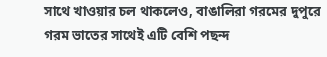সাথে খাওয়ার চল থাকলেও, বাঙালিরা গরমের দুপুরে গরম ভাতের সাথেই এটি বেশি পছন্দ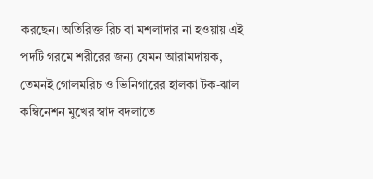করছেন। অতিরিক্ত রিচ বা মশলাদার না হওয়ায় এই পদটি গরমে শরীরের জন্য যেমন আরামদায়ক, তেমনই গোলমরিচ ও ভিনিগারের হালকা টক-ঝাল কম্বিনেশন মুখের স্বাদ বদলাতে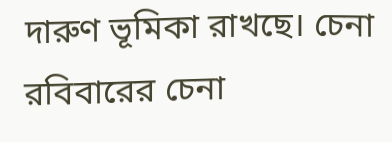দারুণ ভূমিকা রাখছে। চেনা রবিবারের চেনা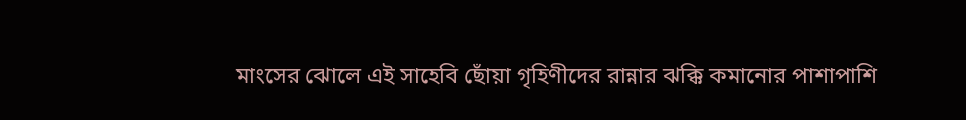মাংসের ঝোলে এই সাহেবি ছোঁয়া গৃহিণীদের রান্নার ঝক্কি কমানোর পাশাপাশি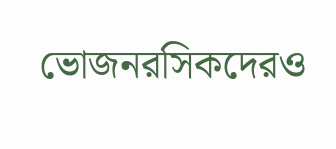ভোজনরসিকদেরও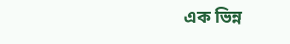এক ভিন্ন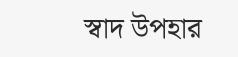স্বাদ উপহার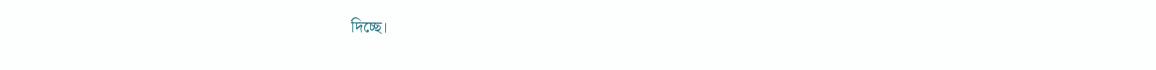দিচ্ছে।